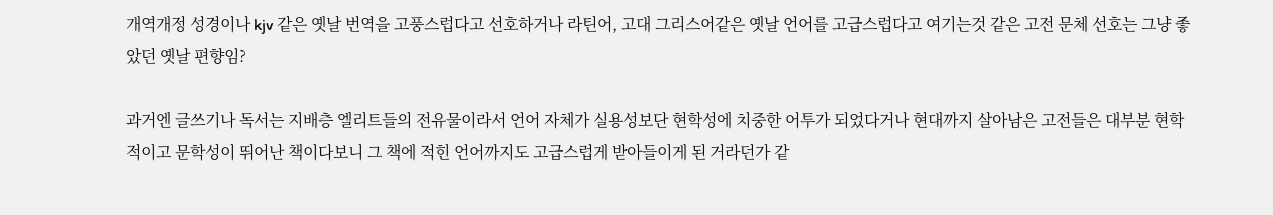개역개정 성경이나 kjv 같은 옛날 번역을 고풍스럽다고 선호하거나 라틴어, 고대 그리스어같은 옛날 언어를 고급스럽다고 여기는것 같은 고전 문체 선호는 그냥 좋았던 옛날 편향임?

과거엔 글쓰기나 독서는 지배층 엘리트들의 전유물이라서 언어 자체가 실용성보단 현학성에 치중한 어투가 되었다거나 현대까지 살아남은 고전들은 대부분 현학적이고 문학성이 뛰어난 책이다보니 그 책에 적힌 언어까지도 고급스럽게 받아들이게 된 거라던가 같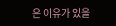은 이유가 있을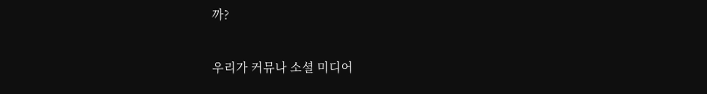까?

우리가 커뮤나 소셜 미디어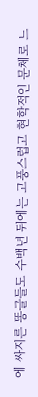에 싸지른 똥글들도 수백년 뒤에는 고풍스럽고 현학적인 문체로 느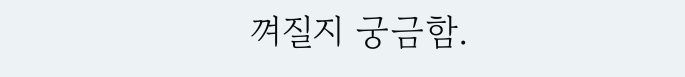껴질지 궁금함.